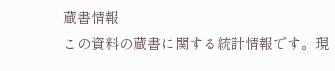蔵書情報
この資料の蔵書に関する統計情報です。現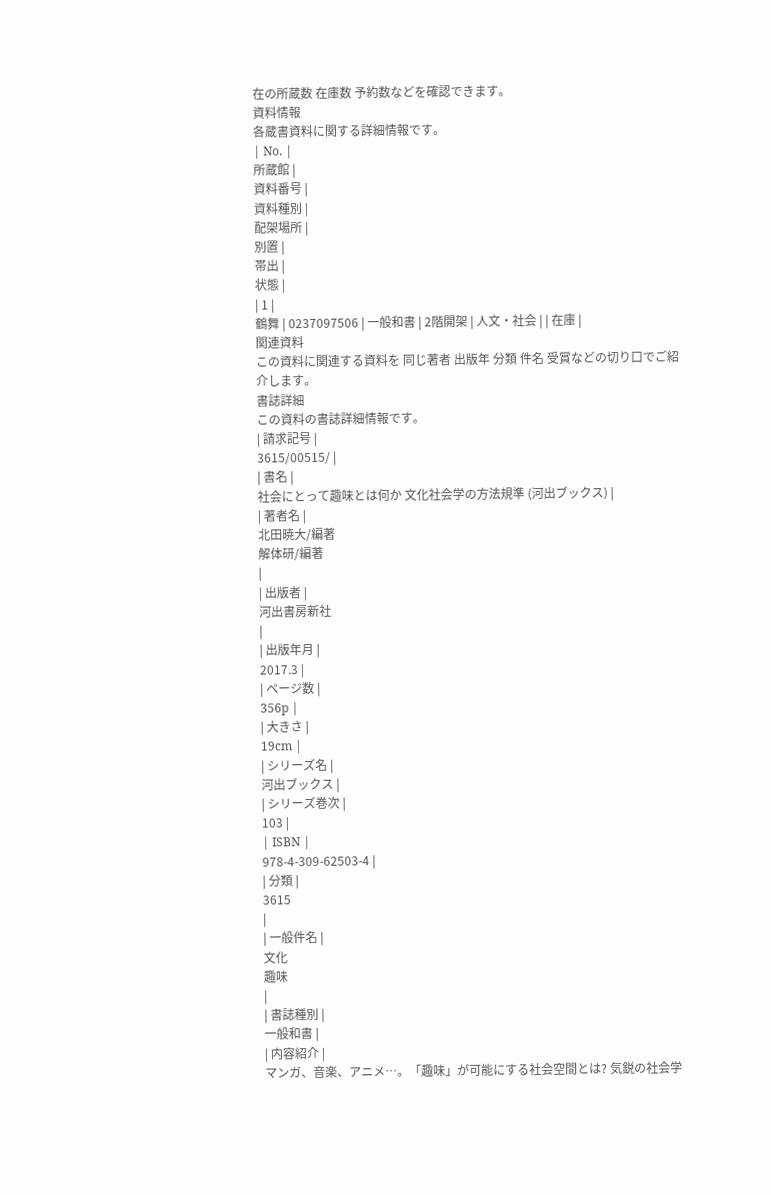在の所蔵数 在庫数 予約数などを確認できます。
資料情報
各蔵書資料に関する詳細情報です。
| No. |
所蔵館 |
資料番号 |
資料種別 |
配架場所 |
別置 |
帯出 |
状態 |
| 1 |
鶴舞 | 0237097506 | 一般和書 | 2階開架 | 人文・社会 | | 在庫 |
関連資料
この資料に関連する資料を 同じ著者 出版年 分類 件名 受賞などの切り口でご紹介します。
書誌詳細
この資料の書誌詳細情報です。
| 請求記号 |
3615/00515/ |
| 書名 |
社会にとって趣味とは何か 文化社会学の方法規準 (河出ブックス) |
| 著者名 |
北田暁大/編著
解体研/編著
|
| 出版者 |
河出書房新社
|
| 出版年月 |
2017.3 |
| ページ数 |
356p |
| 大きさ |
19cm |
| シリーズ名 |
河出ブックス |
| シリーズ巻次 |
103 |
| ISBN |
978-4-309-62503-4 |
| 分類 |
3615
|
| 一般件名 |
文化
趣味
|
| 書誌種別 |
一般和書 |
| 内容紹介 |
マンガ、音楽、アニメ…。「趣味」が可能にする社会空間とは? 気鋭の社会学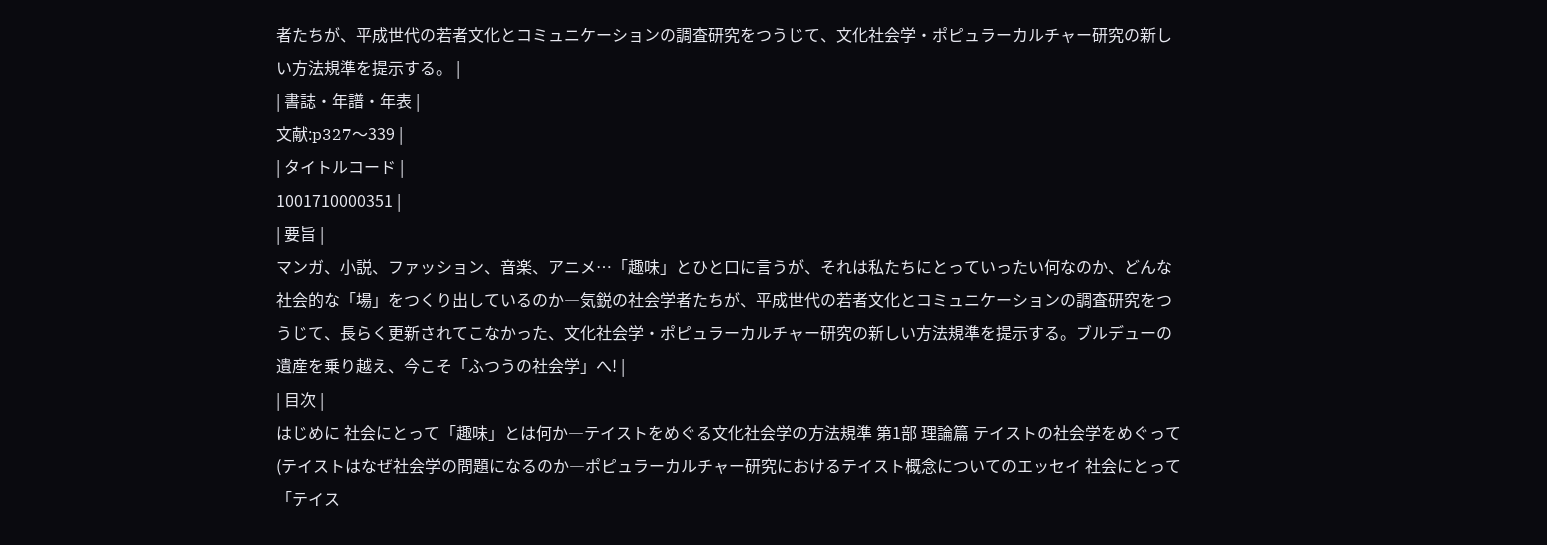者たちが、平成世代の若者文化とコミュニケーションの調査研究をつうじて、文化社会学・ポピュラーカルチャー研究の新しい方法規準を提示する。 |
| 書誌・年譜・年表 |
文献:p327〜339 |
| タイトルコード |
1001710000351 |
| 要旨 |
マンガ、小説、ファッション、音楽、アニメ…「趣味」とひと口に言うが、それは私たちにとっていったい何なのか、どんな社会的な「場」をつくり出しているのか―気鋭の社会学者たちが、平成世代の若者文化とコミュニケーションの調査研究をつうじて、長らく更新されてこなかった、文化社会学・ポピュラーカルチャー研究の新しい方法規準を提示する。ブルデューの遺産を乗り越え、今こそ「ふつうの社会学」へ! |
| 目次 |
はじめに 社会にとって「趣味」とは何か―テイストをめぐる文化社会学の方法規準 第1部 理論篇 テイストの社会学をめぐって(テイストはなぜ社会学の問題になるのか―ポピュラーカルチャー研究におけるテイスト概念についてのエッセイ 社会にとって「テイス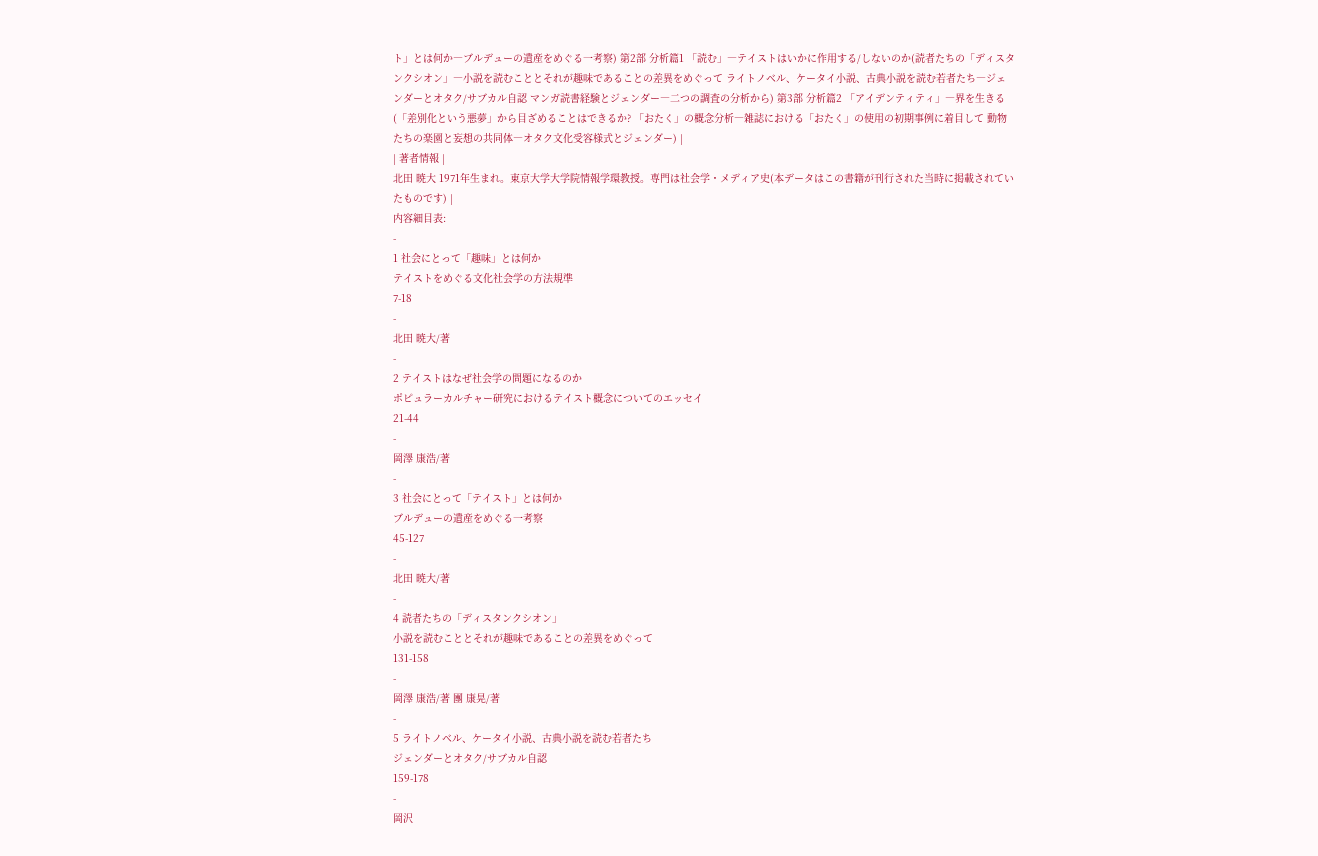ト」とは何か―ブルデューの遺産をめぐる一考察) 第2部 分析篇1 「読む」―テイストはいかに作用する/しないのか(読者たちの「ディスタンクシオン」―小説を読むこととそれが趣味であることの差異をめぐって ライトノベル、ケータイ小説、古典小説を読む若者たち―ジェンダーとオタク/サブカル自認 マンガ読書経験とジェンダー―二つの調査の分析から) 第3部 分析篇2 「アイデンティティ」―界を生きる(「差別化という悪夢」から目ざめることはできるか? 「おたく」の概念分析―雑誌における「おたく」の使用の初期事例に着目して 動物たちの楽園と妄想の共同体―オタク文化受容様式とジェンダー) |
| 著者情報 |
北田 暁大 1971年生まれ。東京大学大学院情報学環教授。専門は社会学・メディア史(本データはこの書籍が刊行された当時に掲載されていたものです) |
内容細目表:
-
1 社会にとって「趣味」とは何か
テイストをめぐる文化社会学の方法規準
7-18
-
北田 暁大/著
-
2 テイストはなぜ社会学の問題になるのか
ポピュラーカルチャー研究におけるテイスト概念についてのエッセイ
21-44
-
岡澤 康浩/著
-
3 社会にとって「テイスト」とは何か
ブルデューの遺産をめぐる一考察
45-127
-
北田 暁大/著
-
4 読者たちの「ディスタンクシオン」
小説を読むこととそれが趣味であることの差異をめぐって
131-158
-
岡澤 康浩/著 團 康晃/著
-
5 ライトノベル、ケータイ小説、古典小説を読む若者たち
ジェンダーとオタク/サブカル自認
159-178
-
岡沢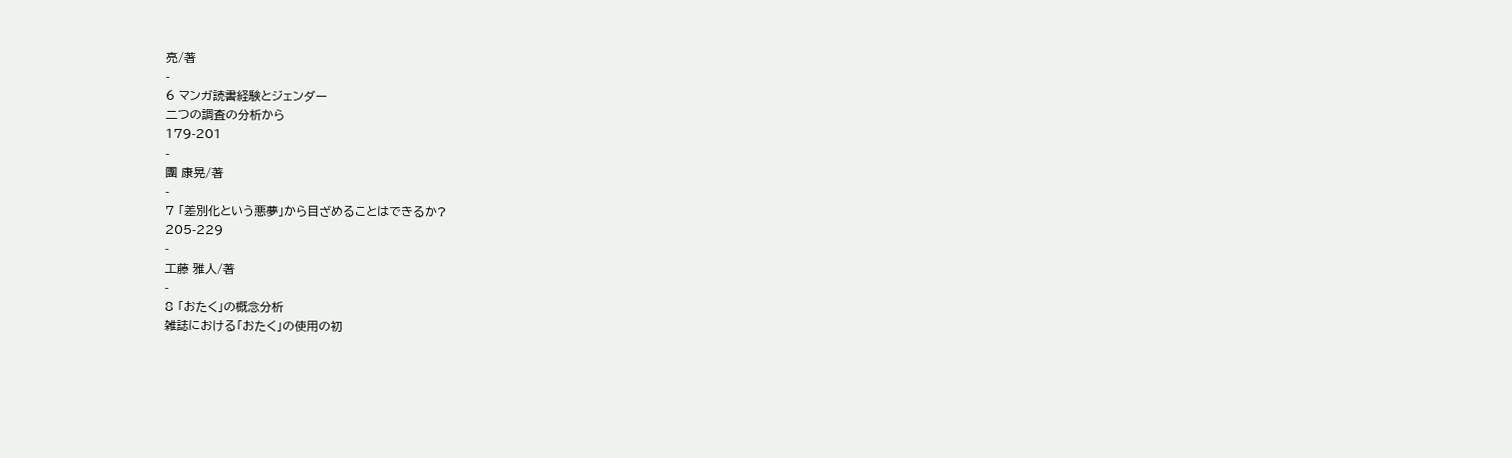亮/著
-
6 マンガ読書経験とジェンダー
二つの調査の分析から
179-201
-
團 康晃/著
-
7 「差別化という悪夢」から目ざめることはできるか?
205-229
-
工藤 雅人/著
-
8 「おたく」の概念分析
雑誌における「おたく」の使用の初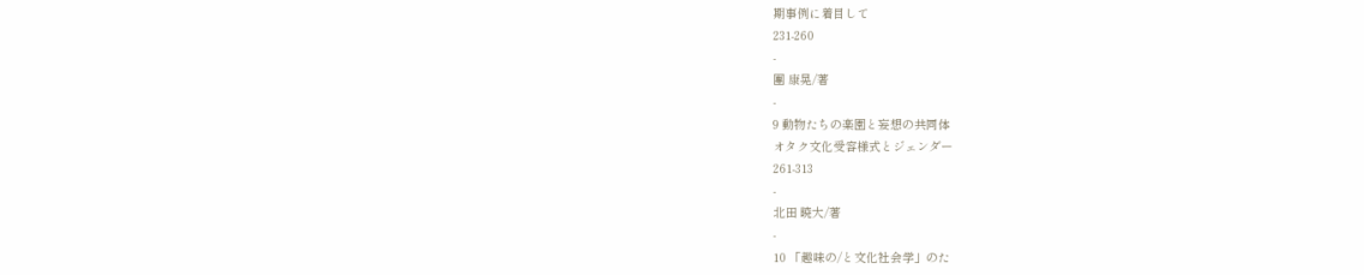期事例に着目して
231-260
-
團 康晃/著
-
9 動物たちの楽園と妄想の共同体
オタク文化受容様式とジェンダー
261-313
-
北田 暁大/著
-
10 「趣味の/と文化社会学」のた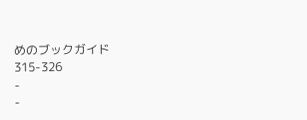めのブックガイド
315-326
-
-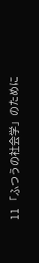11 「ふつうの社会学」のために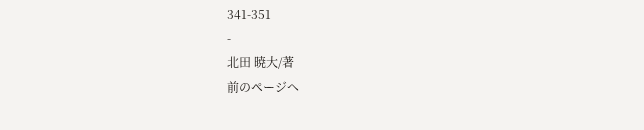341-351
-
北田 暁大/著
前のページへ